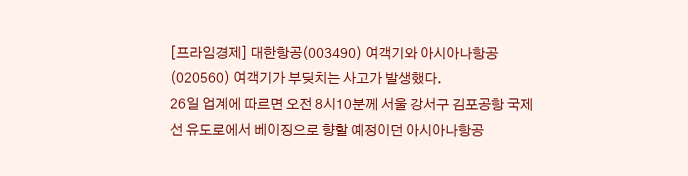[프라임경제] 대한항공(003490) 여객기와 아시아나항공(020560) 여객기가 부딪치는 사고가 발생했다.
26일 업계에 따르면 오전 8시10분께 서울 강서구 김포공항 국제선 유도로에서 베이징으로 향할 예정이던 아시아나항공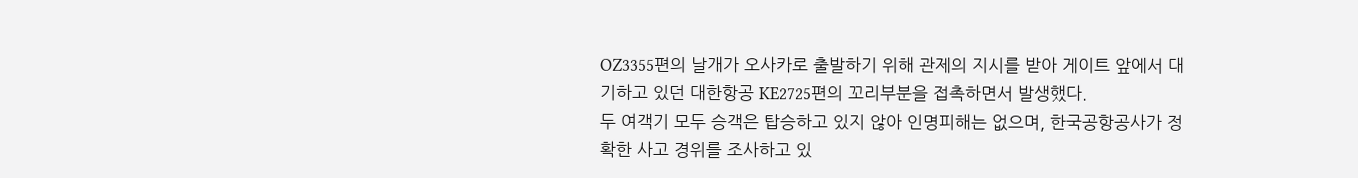OZ3355편의 날개가 오사카로 출발하기 위해 관제의 지시를 받아 게이트 앞에서 대기하고 있던 대한항공 KE2725편의 꼬리부분을 접촉하면서 발생했다.
두 여객기 모두 승객은 탑승하고 있지 않아 인명피해는 없으며, 한국공항공사가 정확한 사고 경위를 조사하고 있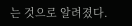는 것으로 알려졌다.